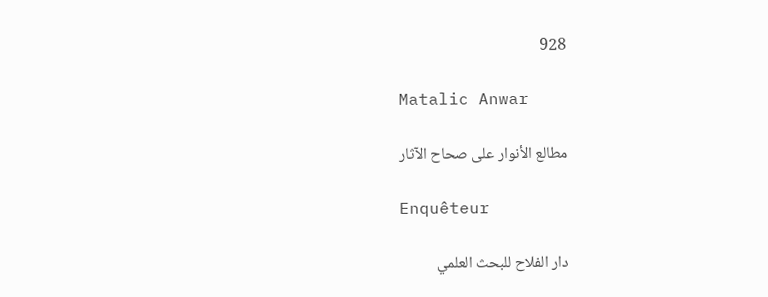928

Matalic Anwar

مطالع الأنوار على صحاح الآثار

Enquêteur

دار الفلاح للبحث العلمي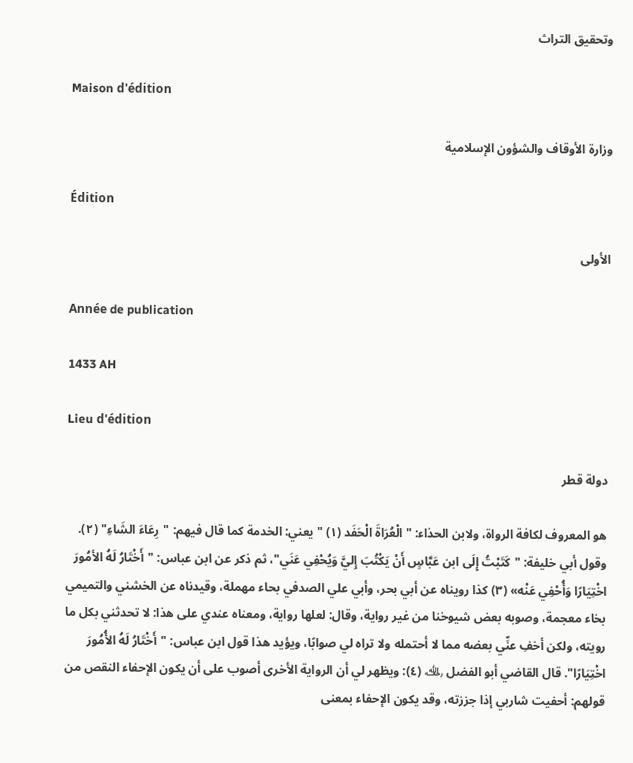وتحقيق التراث

Maison d'édition

وزارة الأوقاف والشؤون الإسلامية

Édition

الأولى

Année de publication

1433 AH

Lieu d'édition

دولة قطر

هو المعروف لكافة الرواة، ولابن الحذاء: "الْعُرَاةَ الْحَفَد (١) " يعني: الخدمة كما قال فيهم: "رِعَاءَ الشَاءِ" (٢).
وقول أبي خليفة: "كَتَبْتُ إِلَى ابن عَبَّاسٍ أَنْ يَكْتُبَ إِليَّ وَيُحْفِي عَنَي"، ثم ذكر عن ابن عباس: "أَخْتَارُ لَهُ الأمُورَ اخْتِيَارًا وَأُحْفِي عَنْه» (٣) كذا رويناه عن أبي بحر، وأبي علي الصدفي بحاء مهملة، وقيدناه عن الخشني والتميمي بخاء معجمة، وصوبه بعض شيوخنا من غير رواية، وقال: لعلها رواية، ومعناه عندي على هذا: لا تحدثني بكل ما رويته، ولكن أخفِ عنِّي بعضه مما لا أحتمله ولا تراه لي صوابًا، ويؤيد هذا قول ابن عباس: "أَخْتَارُ لَهُ الأُمُورَ اخْتِيَارًا". قال القاضي أبو الفضل ﵀ (٤): ويظهر لي أن الرواية الأخرى أصوب على أن يكون الإحفاء النقص من قولهم: أحفيت شاربي إذا جززته، وقد يكون الإحفاء بمعنى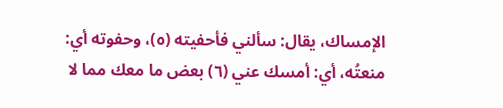الإمساك، يقال: سألني فأحفيته (٥)، وحفوته أي: منعتُه، أي: أمسك عني (٦) بعض ما معك مما لا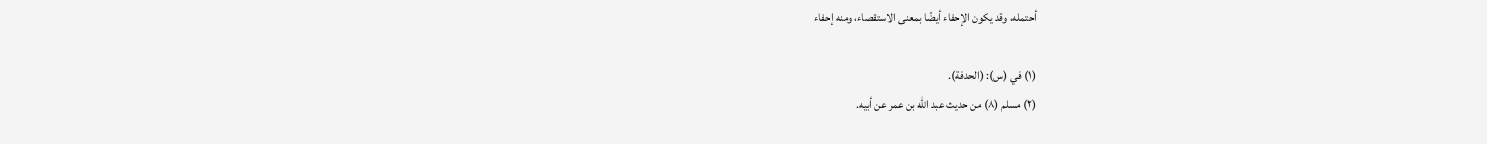أحتمله، وقد يكون الإحفاء أيضًا بمعنى الاستقصاء، ومنه إحفاء

(١) في (س): (الحدفة).
(٢) مسلم (٨) من حديث عبد الله بن عمر عن أبيه.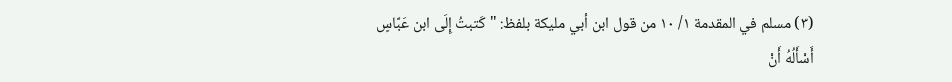(٣) مسلم في المقدمة ١/ ١٠ من قول ابن أبي مليكة بلفظ: "كَتبتُ إِلَى ابن عَبَّاسٍ أَسْأَلُهُ أَنْ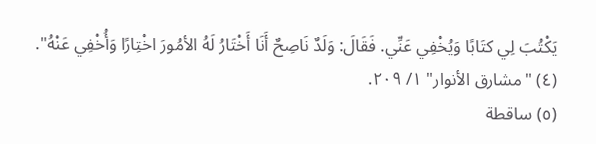يَكْتُبَ لِي كتَابًا وَيُخْفِي عَنِّي. فَقَالَ: وَلَدٌ نَاصِحٌ أَنَا أَخْتَارُ لَهُ الأمُورَ اخْتِارًا وَأُخْفِي عَنْهُ".
(٤) "مشارق الأنوار" ١/ ٢٠٩.
(٥) ساقطة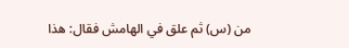من (س) ثم علق في الهامش فقال: هذا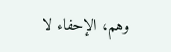وهم، الإحفاء لا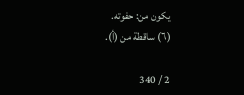يكون من: حفوته.
(٦) ساقطة من (أ).

2 / 340